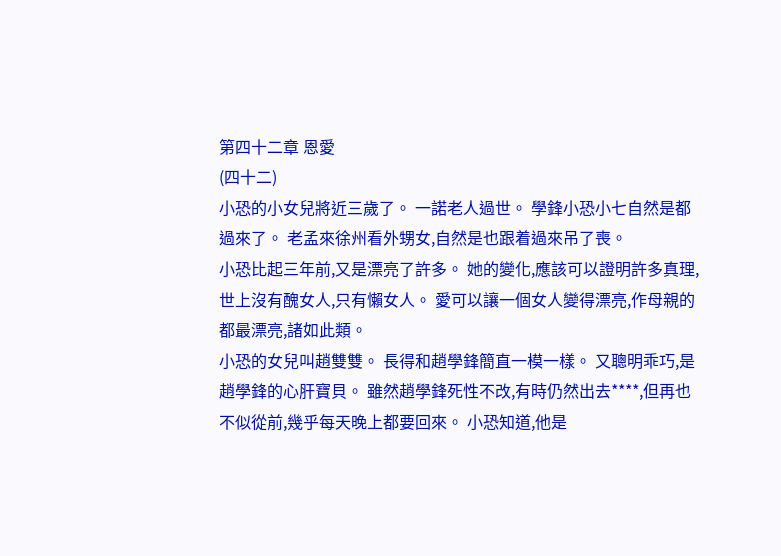第四十二章 恩愛
(四十二)
小恐的小女兒將近三歲了。 一諾老人過世。 學鋒小恐小七自然是都過來了。 老孟來徐州看外甥女,自然是也跟着過來吊了喪。
小恐比起三年前,又是漂亮了許多。 她的變化,應該可以證明許多真理,世上沒有醜女人,只有懶女人。 愛可以讓一個女人變得漂亮,作母親的都最漂亮,諸如此類。
小恐的女兒叫趙雙雙。 長得和趙學鋒簡直一模一樣。 又聰明乖巧,是趙學鋒的心肝寶貝。 雖然趙學鋒死性不改,有時仍然出去****,但再也不似從前,幾乎每天晚上都要回來。 小恐知道,他是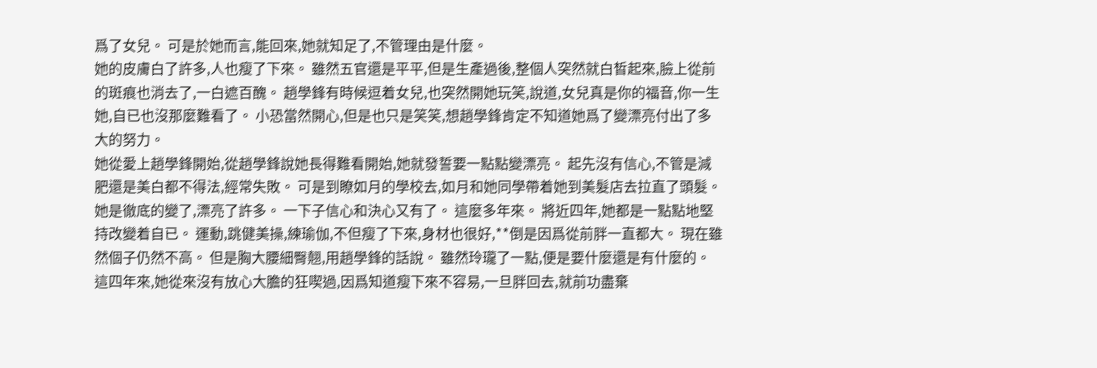爲了女兒。 可是於她而言,能回來,她就知足了,不管理由是什麼。
她的皮膚白了許多,人也瘦了下來。 雖然五官還是平平,但是生產過後,整個人突然就白晳起來,臉上從前的斑痕也消去了,一白遮百醜。 趙學鋒有時候逗着女兒,也突然開她玩笑,說道,女兒真是你的福音,你一生她,自已也沒那麼難看了。 小恐當然開心,但是也只是笑笑,想趙學鋒肯定不知道她爲了變漂亮付出了多大的努力。
她從愛上趙學鋒開始,從趙學鋒說她長得難看開始,她就發誓要一點點變漂亮。 起先沒有信心,不管是減肥還是美白都不得法,經常失敗。 可是到瞭如月的學校去,如月和她同學帶着她到美髮店去拉直了頭髮。 她是徹底的變了,漂亮了許多。 一下子信心和決心又有了。 這麼多年來。 將近四年,她都是一點點地堅持改變着自已。 運動,跳健美操,練瑜伽,不但瘦了下來,身材也很好,**倒是因爲從前胖一直都大。 現在雖然個子仍然不高。 但是胸大腰細臀翹,用趙學鋒的話說。 雖然玲瓏了一點,便是要什麼還是有什麼的。 這四年來,她從來沒有放心大膽的狂喫過,因爲知道瘦下來不容易,一旦胖回去,就前功盡棄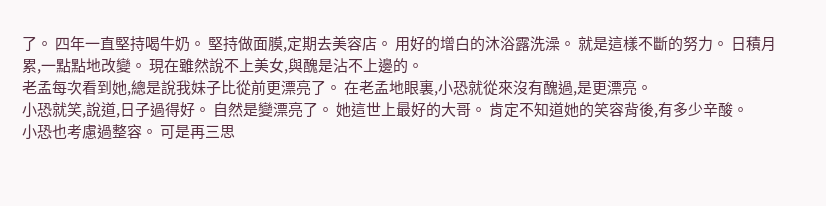了。 四年一直堅持喝牛奶。 堅持做面膜,定期去美容店。 用好的增白的沐浴露洗澡。 就是這樣不斷的努力。 日積月累,一點點地改變。 現在雖然說不上美女,與醜是沾不上邊的。
老孟每次看到她,總是說我妹子比從前更漂亮了。 在老孟地眼裏,小恐就從來沒有醜過,是更漂亮。
小恐就笑,說道,日子過得好。 自然是變漂亮了。 她這世上最好的大哥。 肯定不知道她的笑容背後,有多少辛酸。
小恐也考慮過整容。 可是再三思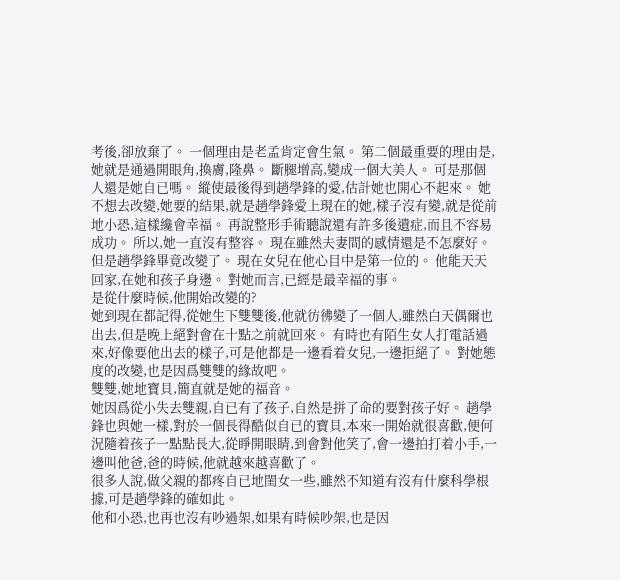考後,卻放棄了。 一個理由是老孟肯定會生氣。 第二個最重要的理由是,她就是通過開眼角,換膚,隆鼻。 斷腿增高,變成一個大美人。 可是那個人還是她自已嗎。 縱使最後得到趙學鋒的愛,估計她也開心不起來。 她不想去改變,她要的結果,就是趙學鋒愛上現在的她,樣子沒有變,就是從前地小恐,這樣纔會幸福。 再說整形手術聽說還有許多後遺症,而且不容易成功。 所以,她一直沒有整容。 現在雖然夫妻間的感情還是不怎麼好。 但是趙學鋒畢竟改變了。 現在女兒在他心目中是第一位的。 他能天天回家,在她和孩子身邊。 對她而言,已經是最幸福的事。
是從什麼時候,他開始改變的?
她到現在都記得,從她生下雙雙後,他就彷彿變了一個人,雖然白天偶爾也出去,但是晚上絕對會在十點之前就回來。 有時也有陌生女人打電話過來,好像要他出去的樣子,可是他都是一邊看着女兒,一邊拒絕了。 對她態度的改變,也是因爲雙雙的緣故吧。
雙雙,她地寶貝,簡直就是她的福音。
她因爲從小失去雙親,自已有了孩子,自然是拼了命的要對孩子好。 趙學鋒也與她一樣,對於一個長得酷似自已的寶貝,本來一開始就很喜歡,便何況隨着孩子一點點長大,從睜開眼睛,到會對他笑了,會一邊拍打着小手,一邊叫他爸,爸的時候,他就越來越喜歡了。
很多人說,做父親的都疼自已地閨女一些,雖然不知道有沒有什麼科學根據,可是趙學鋒的確如此。
他和小恐,也再也沒有吵過架,如果有時候吵架,也是因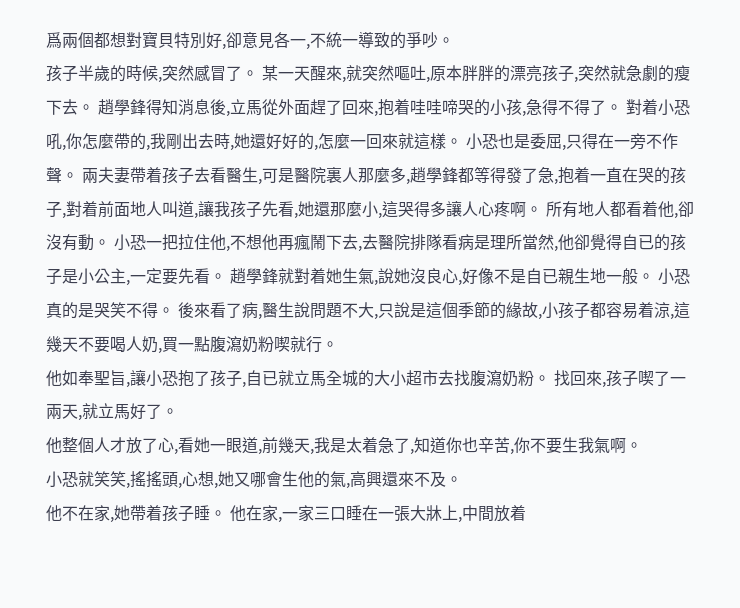爲兩個都想對寶貝特別好,卻意見各一,不統一導致的爭吵。
孩子半歲的時候,突然感冒了。 某一天醒來,就突然嘔吐,原本胖胖的漂亮孩子,突然就急劇的瘦下去。 趙學鋒得知消息後,立馬從外面趕了回來,抱着哇哇啼哭的小孩,急得不得了。 對着小恐吼,你怎麼帶的,我剛出去時,她還好好的,怎麼一回來就這樣。 小恐也是委屈,只得在一旁不作聲。 兩夫妻帶着孩子去看醫生,可是醫院裏人那麼多,趙學鋒都等得發了急,抱着一直在哭的孩子,對着前面地人叫道,讓我孩子先看,她還那麼小,這哭得多讓人心疼啊。 所有地人都看着他,卻沒有動。 小恐一把拉住他,不想他再瘋鬧下去,去醫院排隊看病是理所當然,他卻覺得自已的孩子是小公主,一定要先看。 趙學鋒就對着她生氣,說她沒良心,好像不是自已親生地一般。 小恐真的是哭笑不得。 後來看了病,醫生說問題不大,只說是這個季節的緣故,小孩子都容易着涼,這幾天不要喝人奶,買一點腹瀉奶粉喫就行。
他如奉聖旨,讓小恐抱了孩子,自已就立馬全城的大小超市去找腹瀉奶粉。 找回來,孩子喫了一兩天,就立馬好了。
他整個人才放了心,看她一眼道,前幾天,我是太着急了,知道你也辛苦,你不要生我氣啊。
小恐就笑笑,搖搖頭,心想,她又哪會生他的氣,高興還來不及。
他不在家,她帶着孩子睡。 他在家,一家三口睡在一張大牀上,中間放着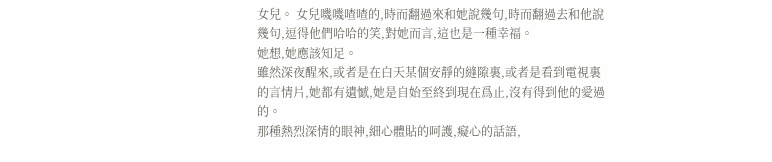女兒。 女兒嘰嘰喳喳的,時而翻過來和她說幾句,時而翻過去和他說幾句,逗得他們哈哈的笑,對她而言,這也是一種幸福。
她想,她應該知足。
雖然深夜醒來,或者是在白天某個安靜的縫隙裏,或者是看到電視裏的言情片,她都有遺憾,她是自始至終到現在爲止,沒有得到他的愛過的。
那種熱烈深情的眼神,細心體貼的呵護,癡心的話語,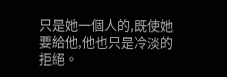只是她一個人的,既使她要給他,他也只是冷淡的拒絕。